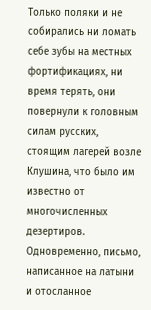Только поляки и не собирались ни ломать себе зубы на местных фортификациях, ни время терять, они повернули к головным силам русских, стоящим лагерей возле Клушина, что было им известно от многочисленных дезертиров. Одновременно, письмо, написанное на латыни и отосланное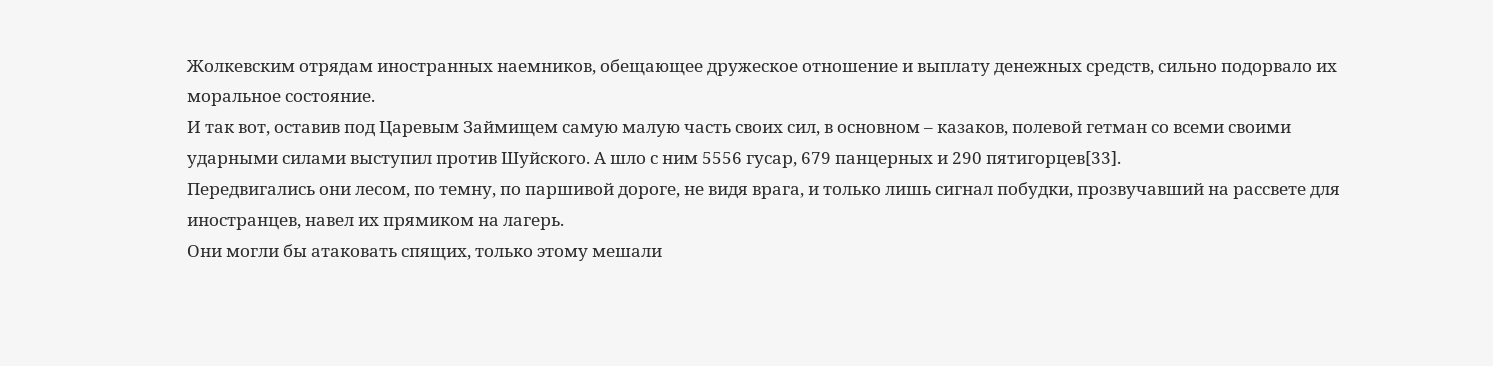Жолкевским отрядам иностранных наемников, обещающее дружеское отношение и выплату денежных средств, сильно подорвало их моральное состояние.
И так вот, оставив под Царевым Займищем самую малую часть своих сил, в основном – казаков, полевой гетман со всеми своими ударными силами выступил против Шуйского. А шло с ним 5556 гусар, 679 панцерных и 290 пятигорцев[33].
Передвигались они лесом, по темну, по паршивой дороге, не видя врага, и только лишь сигнал побудки, прозвучавший на рассвете для иностранцев, навел их прямиком на лагерь.
Они могли бы атаковать спящих, только этому мешали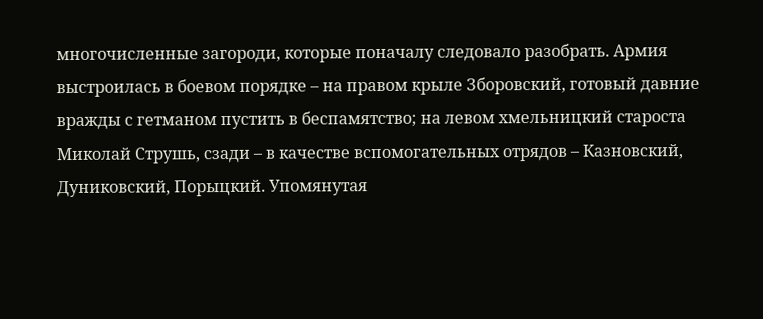многочисленные загороди, которые поначалу следовало разобрать. Армия выстроилась в боевом порядке – на правом крыле Зборовский, готовый давние вражды с гетманом пустить в беспамятство; на левом хмельницкий староста Миколай Струшь, сзади – в качестве вспомогательных отрядов – Казновский, Дуниковский, Порыцкий. Упомянутая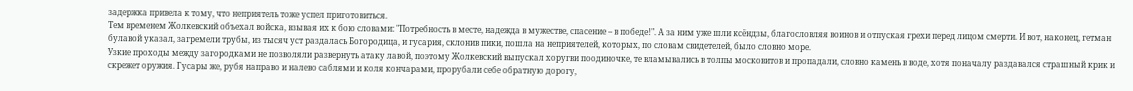задержка привела к тому, что неприятель тоже успел приготовиться.
Тем временем Жолкевский объехал войска, взывая их к бою словами: "Потребность в месте, надежда в мужестве, спасение – в победе!". А за ним уже шли ксёндзы, благословляя воинов и отпуская грехи перед лицом смерти. И вот, наконец, гетман булавой указал, загремели трубы, из тысяч уст раздалась Богородица, и гусария, склонив пики, пошла на неприятелей, которых, по словам свидетелей, было словно море.
Узкие проходы между загородками не позволяли развернуть атаку лавой, поэтому Жолкевский выпускал хоругви поодиночке, те вламывались в толпы московитов и пропадали, словно камень в воде, хотя поначалу раздавался страшный крик и скрежет оружия. Гусары же, рубя направо и налево саблями и коля кончарами, прорубали себе обратную дорогу,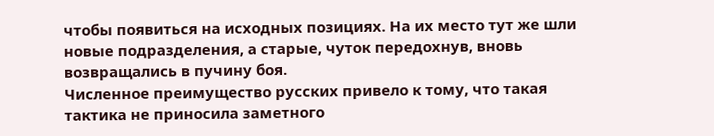чтобы появиться на исходных позициях. На их место тут же шли новые подразделения, а старые, чуток передохнув, вновь возвращались в пучину боя.
Численное преимущество русских привело к тому, что такая тактика не приносила заметного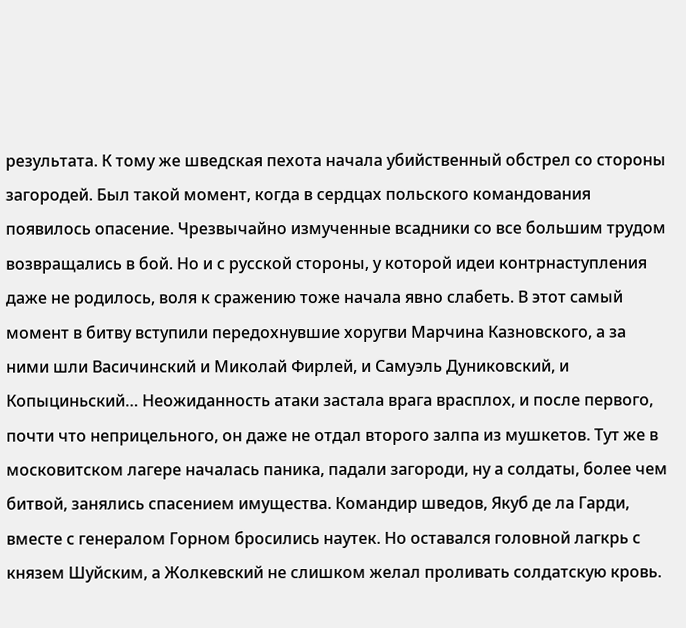результата. К тому же шведская пехота начала убийственный обстрел со стороны загородей. Был такой момент, когда в сердцах польского командования появилось опасение. Чрезвычайно измученные всадники со все большим трудом возвращались в бой. Но и с русской стороны, у которой идеи контрнаступления даже не родилось, воля к сражению тоже начала явно слабеть. В этот самый момент в битву вступили передохнувшие хоругви Марчина Казновского, а за ними шли Васичинский и Миколай Фирлей, и Самуэль Дуниковский, и Копыциньский… Неожиданность атаки застала врага врасплох, и после первого, почти что неприцельного, он даже не отдал второго залпа из мушкетов. Тут же в московитском лагере началась паника, падали загороди, ну а солдаты, более чем битвой, занялись спасением имущества. Командир шведов, Якуб де ла Гарди, вместе с генералом Горном бросились наутек. Но оставался головной лагкрь с князем Шуйским, а Жолкевский не слишком желал проливать солдатскую кровь.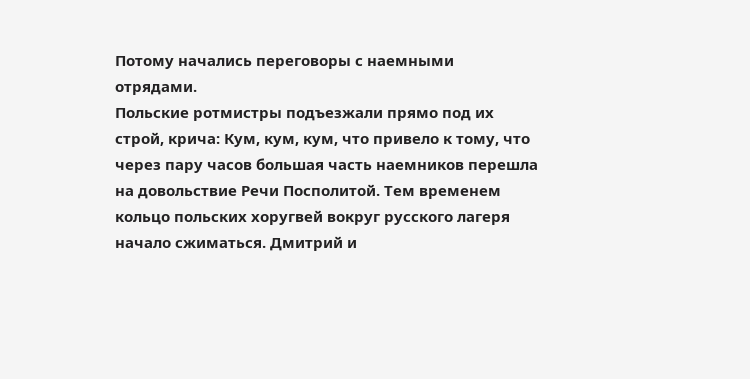Потому начались переговоры с наемными отрядами.
Польские ротмистры подъезжали прямо под их строй, крича: Кум, кум, кум, что привело к тому, что через пару часов большая часть наемников перешла на довольствие Речи Посполитой. Тем временем кольцо польских хоругвей вокруг русского лагеря начало сжиматься. Дмитрий и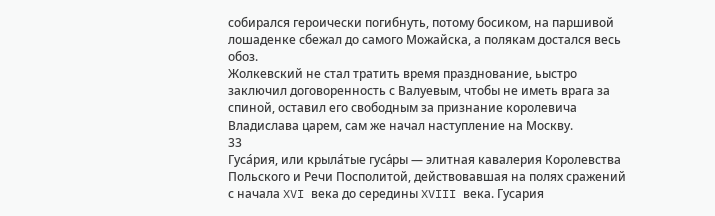собирался героически погибнуть, потому босиком, на паршивой лошаденке сбежал до самого Можайска, а полякам достался весь обоз.
Жолкевский не стал тратить время празднование, ьыстро заключил договоренность с Валуевым, чтобы не иметь врага за спиной, оставил его свободным за признание королевича Владислава царем, сам же начал наступление на Москву.
33
Гуса́рия, или крыла́тые гуса́ры — элитная кавалерия Королевства Польского и Речи Посполитой, действовавшая на полях сражений с начала XVI века до середины XVIII века. Гусария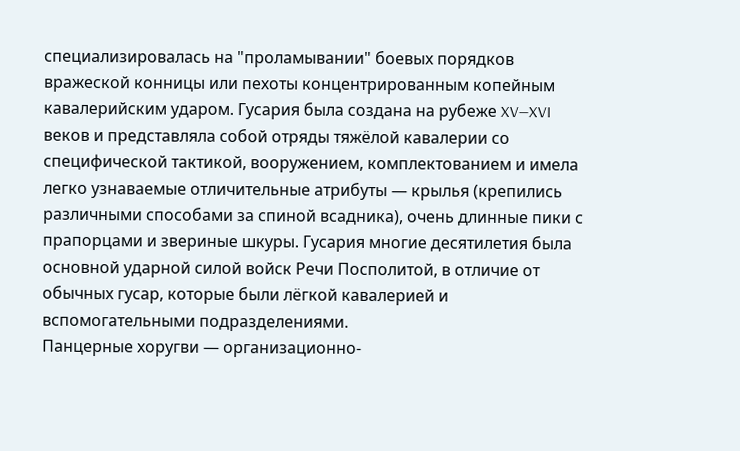специализировалась на "проламывании" боевых порядков вражеской конницы или пехоты концентрированным копейным кавалерийским ударом. Гусария была создана на рубеже XV—XVI веков и представляла собой отряды тяжёлой кавалерии со специфической тактикой, вооружением, комплектованием и имела легко узнаваемые отличительные атрибуты — крылья (крепились различными способами за спиной всадника), очень длинные пики с прапорцами и звериные шкуры. Гусария многие десятилетия была основной ударной силой войск Речи Посполитой, в отличие от обычных гусар, которые были лёгкой кавалерией и вспомогательными подразделениями.
Панцерные хоругви — организационно-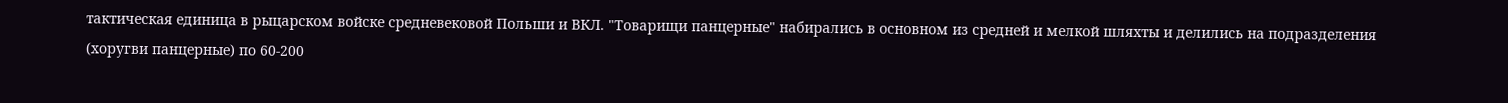тактическая единица в рыцарском войске средневековой Польши и ВКЛ. "Товарищи панцерные" набирались в основном из средней и мелкой шляхты и делились на подразделения (хоругви панцерные) по 60-200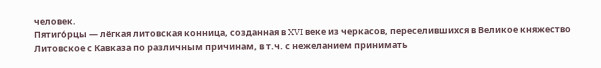человек.
Пятиго́рцы — лёгкая литовская конница, созданная в XVI веке из черкасов, переселившихся в Великое княжество Литовское с Кавказа по различным причинам, в т.ч. с нежеланием принимать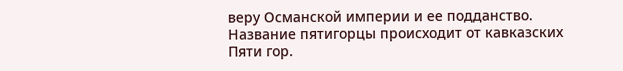веру Османской империи и ее подданство. Название пятигорцы происходит от кавказских Пяти гор.